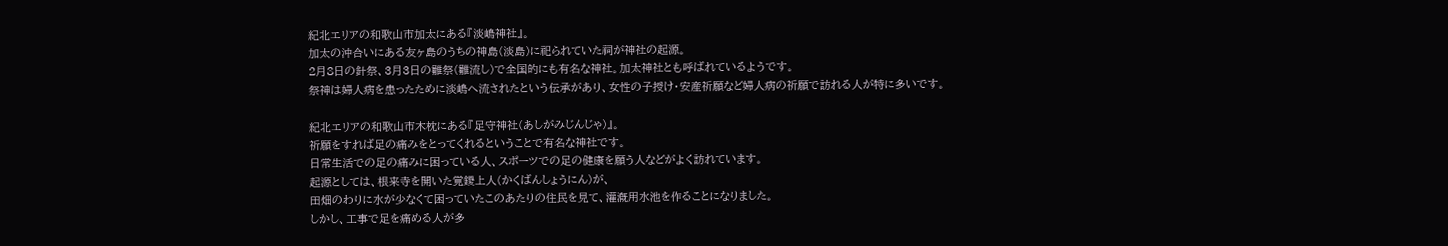紀北エリアの和歌山市加太にある『淡嶋神社』。
加太の沖合いにある友ヶ島のうちの神島(淡島)に祀られていた祠が神社の起源。
2月8日の針祭、3月3日の雛祭(雛流し)で全国的にも有名な神社。加太神社とも呼ばれているようです。
祭神は婦人病を患ったために淡嶋へ流されたという伝承があり、女性の子授け・安産祈願など婦人病の祈願で訪れる人が特に多いです。

紀北エリアの和歌山市木枕にある『足守神社(あしがみじんじゃ)』。
祈願をすれば足の痛みをとってくれるということで有名な神社です。
日常生活での足の痛みに困っている人、スポーツでの足の健康を願う人などがよく訪れています。
起源としては、根来寺を開いた覚鑁上人(かくばんしょうにん)が、
田畑のわりに水が少なくて困っていたこのあたりの住民を見て、灌漑用水池を作ることになりました。
しかし、工事で足を痛める人が多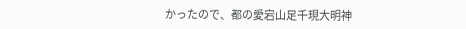かったので、都の愛宕山足千現大明神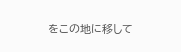をこの地に移して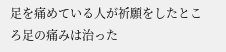足を痛めている人が祈願をしたところ足の痛みは治った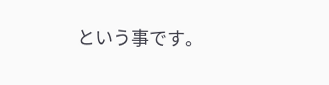という事です。